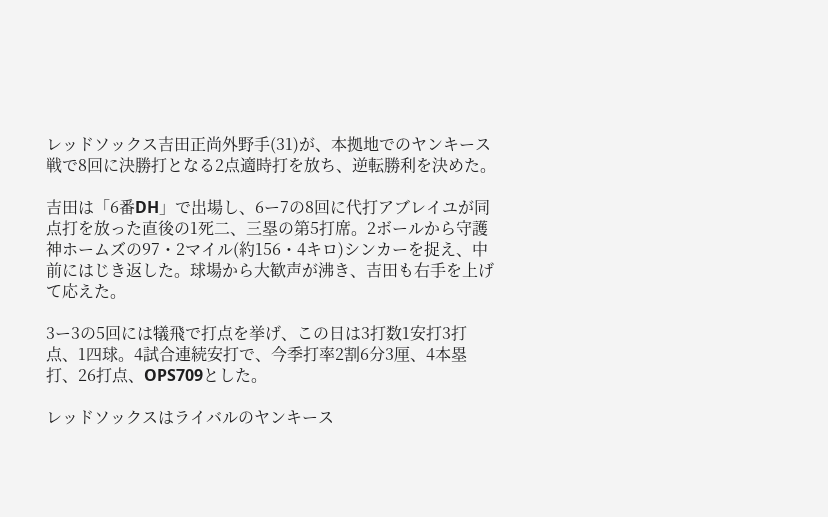レッドソックス吉田正尚外野手(31)が、本拠地でのヤンキース戦で8回に決勝打となる2点適時打を放ち、逆転勝利を決めた。

吉田は「6番DH」で出場し、6ー7の8回に代打アブレイユが同点打を放った直後の1死二、三塁の第5打席。2ボールから守護神ホームズの97・2マイル(約156・4キロ)シンカーを捉え、中前にはじき返した。球場から大歓声が沸き、吉田も右手を上げて応えた。

3ー3の5回には犠飛で打点を挙げ、この日は3打数1安打3打点、1四球。4試合連続安打で、今季打率2割6分3厘、4本塁打、26打点、OPS709とした。

レッドソックスはライバルのヤンキース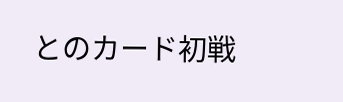とのカード初戦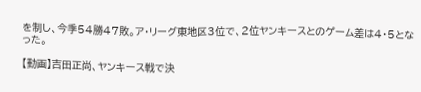を制し、今季54勝47敗。ア・リーグ東地区3位で、2位ヤンキースとのゲーム差は4・5となった。

【動画】吉田正尚、ヤンキース戦で決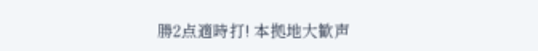勝2点適時打! 本拠地大歓声